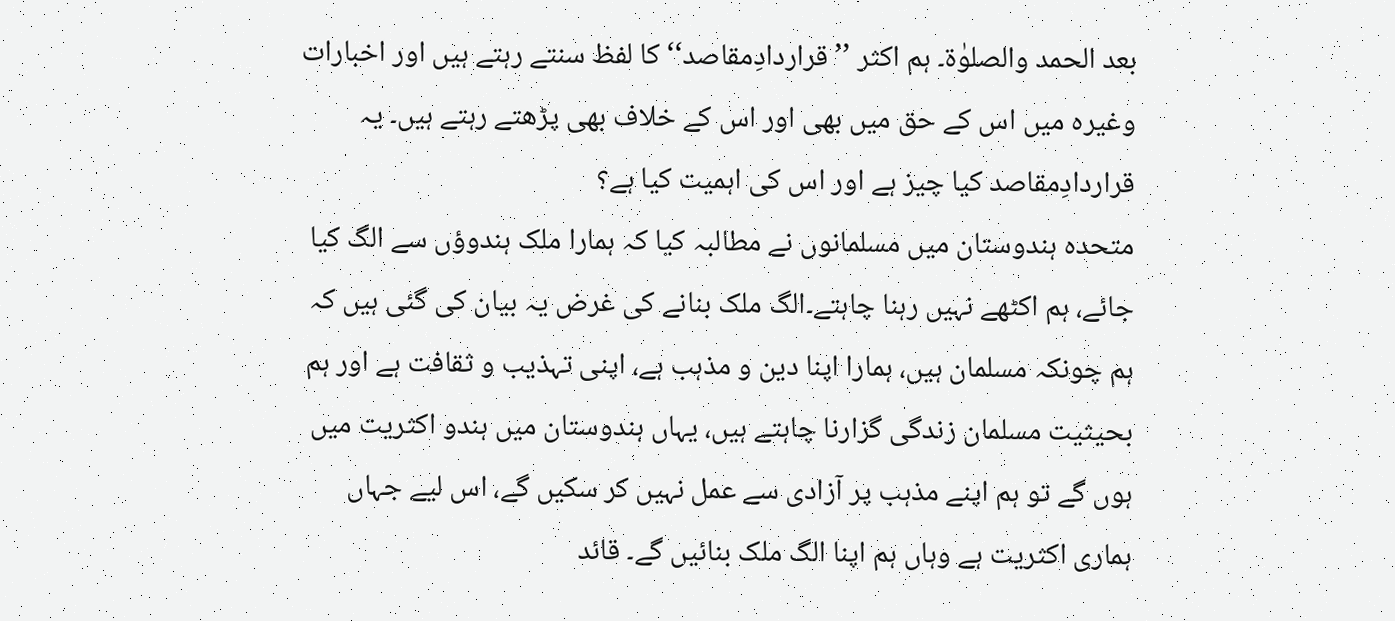بعد الحمد والصلوٰۃ۔ ہم اکثر ’’قراردادِمقاصد‘‘ کا لفظ سنتے رہتے ہیں اور اخبارات وغیرہ میں اس کے حق میں بھی اور اس کے خلاف بھی پڑھتے رہتے ہیں۔ یہ قراردادِمقاصد کیا چیز ہے اور اس کی اہمیت کیا ہے؟
متحدہ ہندوستان میں مسلمانوں نے مطالبہ کیا کہ ہمارا ملک ہندوؤں سے الگ کیا جائے، ہم اکٹھے نہیں رہنا چاہتے۔الگ ملک بنانے کی غرض یہ بیان کی گئی ہیں کہ ہم چونکہ مسلمان ہیں، ہمارا اپنا دین و مذہب ہے، اپنی تہذیب و ثقافت ہے اور ہم بحیثیت مسلمان زندگی گزارنا چاہتے ہیں، یہاں ہندوستان میں ہندو اکثریت میں ہوں گے تو ہم اپنے مذہب پر آزادی سے عمل نہیں کر سکیں گے، اس لیے جہاں ہماری اکثریت ہے وہاں ہم اپنا الگ ملک بنائیں گے۔ قائد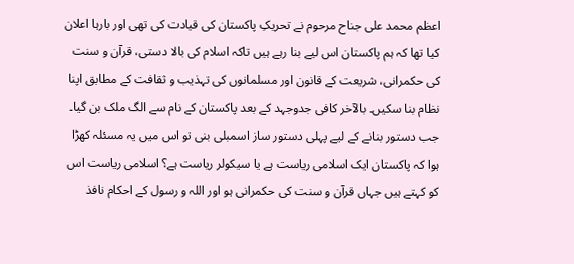اعظم محمد علی جناح مرحوم نے تحریکِ پاکستان کی قیادت کی تھی اور بارہا اعلان کیا تھا کہ ہم پاکستان اس لیے بنا رہے ہیں تاکہ اسلام کی بالا دستی، قرآن و سنت کی حکمرانی، شریعت کے قانون اور مسلمانوں کی تہذیب و ثقافت کے مطابق اپنا نظام بنا سکیں۔ بالآخر کافی جدوجہد کے بعد پاکستان کے نام سے الگ ملک بن گیا۔
جب دستور بنانے کے لیے پہلی دستور ساز اسمبلی بنی تو اس میں یہ مسئلہ کھڑا ہوا کہ پاکستان ایک اسلامی ریاست ہے یا سیکولر ریاست ہے؟ اسلامی ریاست اس کو کہتے ہیں جہاں قرآن و سنت کی حکمرانی ہو اور اللہ و رسول کے احکام نافذ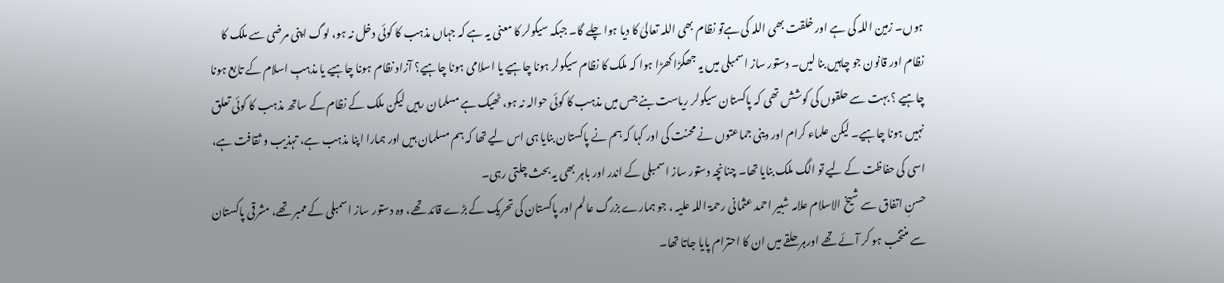ہوں۔ زمین اللہ کی ہے اور خلقت بھی اللہ کی ہےتو نظام بھی اللہ تعالیٰ کا دیا ہوا چلے گا۔ جبکہ سیکولر کا معنی یہ ہے کہ جہاں مذہب کا کوئی دخل نہ ہو، لوگ اپنی مرضی سے ملک کا نظام اور قانون جو چاہیں بنا لیں۔ دستور ساز اسمبلی میں یہ جھگڑا کھڑا ہوا کہ ملک کا نظام سیکولر ہونا چاہیے یا اسلامی ہونا چاہیے؟ آزاد نظام ہونا چاہیے یا مذہبِ اسلام کے تابع ہونا چاہیے ؟ بہت سے حلقوں کی کوشش تھی کہ پاکستان سیکولر ریاست بنے جس میں مذہب کا کوئی حوالہ نہ ہو، ٹھیک ہے مسلمان رہیں لیکن ملک کے نظام کے ساتھ مذہب کا کوئی تعلق نہیں ہونا چاہیے۔ لیکن علماء کرام اور دینی جماعتوں نے محنت کی اور کہا کہ ہم نے پاکستان بنایا ہی اس لیے تھا کہ ہم مسلمان ہیں اور ہمارا اپنا مذہب ہے، تہذیب و ثقافت ہے، اسی کی حفاظت کے لیے تو الگ ملک بنایا تھا۔ چنانچہ دستور ساز اسمبلی کے اندر اور باہر بھی یہ بحث چلتی رہی۔
حسنِ اتفاق سے شیخ الاسلام علامہ شبیر احمد عثمانی رحمۃ اللہ علیہ ، جو ہمارے بزرگ عالم اور پاکستان کی تحریک کے بڑے قائد تھے، وہ دستور ساز اسمبلی کے ممبر تھے، مشرقی پاکستان سے منتخب ہو کر آئے تھے اورہر حلقے میں ان کا احترام پایا جاتا تھا۔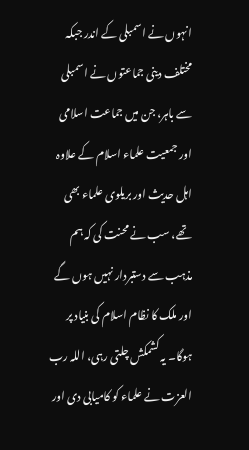انہوں نے اسمبلی کے اندر جبکہ مختلف دینی جماعتوں نے اسمبلی سے باہر، جن میں جماعت اسلامی اور جمعیت علماء اسلام کے علاوہ اہل حدیث اور بریلوی علماء بھی تھے، سب نے محنت کی کہ ہم مذہب سے دستبردار نہیں ہوں گے اور ملک کا نظام اسلام کی بنیاد پر ہوگا۔ یہ کشمکش چلتی رہی، اللہ رب العزت نے علماء کو کامیابی دی اور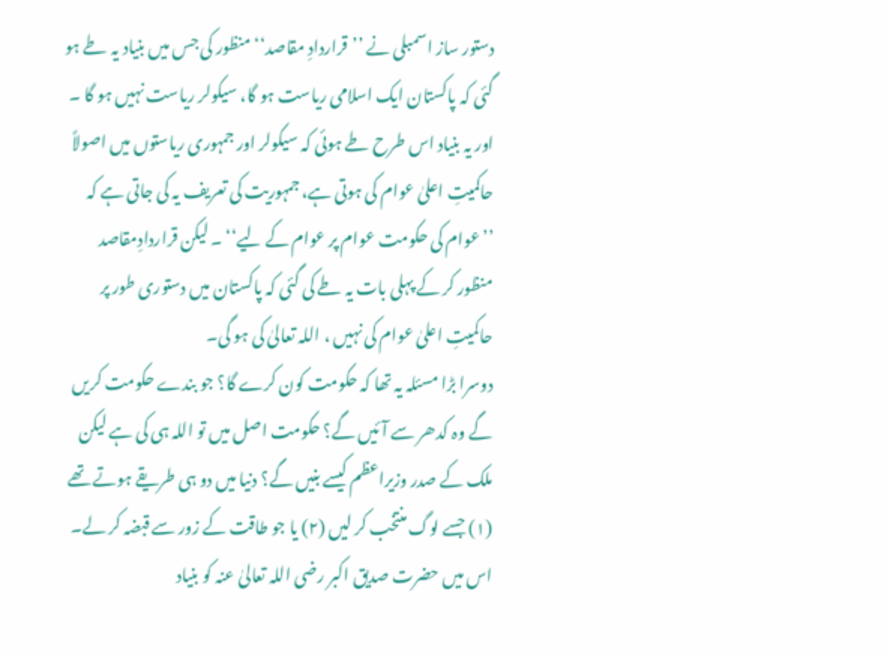دستور ساز اسمبلی نے ’’قراردادِ مقاصد‘‘ منظور کی جس میں بنیاد یہ طے ہو گئی کہ پاکستان ایک اسلامی ریاست ہو گا، سیکولر ریاست نہیں ہو گا ۔ اور یہ بنیاد اس طرح طے ہوئی کہ سیکولر اور جمہوری ریاستوں میں اصولاً حاکمیتِ اعلیٰ عوام کی ہوتی ہے، جمہوریت کی تعریف یہ کی جاتی ہے کہ ’’عوام کی حکومت عوام پر عوام کے لیے‘‘ ۔ لیکن قراردادِمقاصد منظور کر کے پہلی بات یہ طے کی گئی کہ پاکستان میں دستوری طور پر حاکمیتِ اعلیٰ عوام کی نہیں ، اللہ تعالیٰ کی ہو گی۔
دوسرا بڑا مسئلہ یہ تھا کہ حکومت کون کرے گا؟ جو بندے حکومت کریں گے وہ کدھر سے آئیں گے؟ حکومت اصل میں تو اللہ ہی کی ہے لیکن ملک کے صدر وزیراعظم کیسے بنیں گے؟ دنیا میں دو ہی طریقے ہوتے تھے (۱) جسے لوگ منتخب کر لیں (۲) یا جو طاقت کے زور سے قبضہ کر لے۔ اس میں حضرت صدیق اکبر رضی اللہ تعالیٰ عنہ کو بنیاد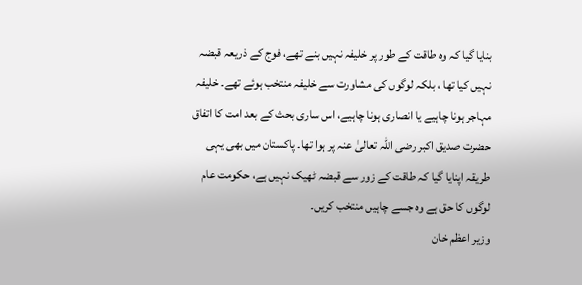بنایا گیا کہ وہ طاقت کے طور پر خلیفہ نہیں بنے تھے، فوج کے ذریعہ قبضہ نہیں کیا تھا ، بلکہ لوگوں کی مشاورت سے خلیفہ منتخب ہوئے تھے۔ خلیفہ مہاجر ہونا چاہیے یا انصاری ہونا چاہیے، اس ساری بحث کے بعد امت کا اتفاق حضرت صدیق اکبر رضی اللہ تعالیٰ عنہ پر ہوا تھا۔ پاکستان میں بھی یہی طریقہ اپنایا گیا کہ طاقت کے زور سے قبضہ ٹھیک نہیں ہے، حکومت عام لوگوں کا حق ہے وہ جسے چاہیں منتخب کریں۔
وزیر اعظم خان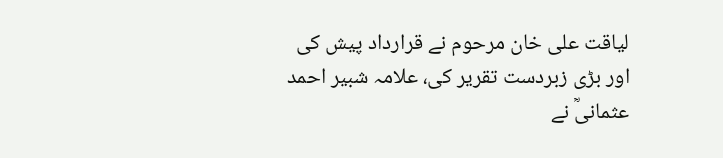لیاقت علی خان مرحوم نے قرارداد پیش کی اور بڑی زبردست تقریر کی، علامہ شبیر احمد عثمانیؒ نے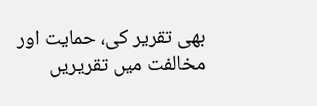بھی تقریر کی، حمایت اور مخالفت میں تقریریں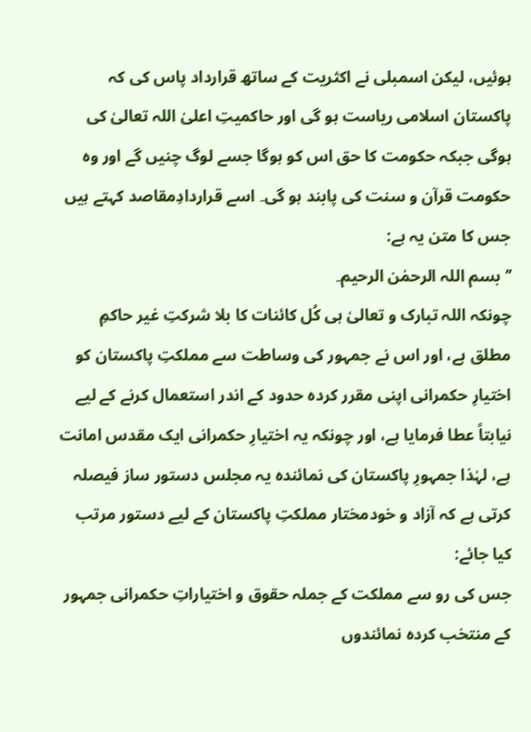ہوئیں، لیکن اسمبلی نے اکثریت کے ساتھ قرارداد پاس کی کہ پاکستان اسلامی ریاست ہو گی اور حاکمیتِ اعلیٰ اللہ تعالیٰ کی ہوگی جبکہ حکومت کا حق اس کو ہوگا جسے لوگ چنیں گے اور وہ حکومت قرآن و سنت کی پابند ہو گی۔ اسے قراردادِمقاصد کہتے ہیں جس کا متن یہ ہے:
’’بسم اللہ الرحمٰن الرحیم۔
چونکہ اللہ تبارک و تعالیٰ ہی کُل کائنات کا بلا شرکتِ غیر حاکمِ مطلق ہے، اور اس نے جمہور کی وساطت سے مملکتِ پاکستان کو اختیارِ حکمرانی اپنی مقرر کردہ حدود کے اندر استعمال کرنے کے لیے نیابتاً عطا فرمایا ہے، اور چونکہ یہ اختیارِ حکمرانی ایک مقدس امانت ہے، لہٰذا جمہورِ پاکستان کی نمائندہ یہ مجلس دستور ساز فیصلہ کرتی ہے کہ آزاد و خودمختار مملکتِ پاکستان کے لیے دستور مرتب کیا جائے:
جس کی رو سے مملکت کے جملہ حقوق و اختیاراتِ حکمرانی جمہور کے منتخب کردہ نمائندوں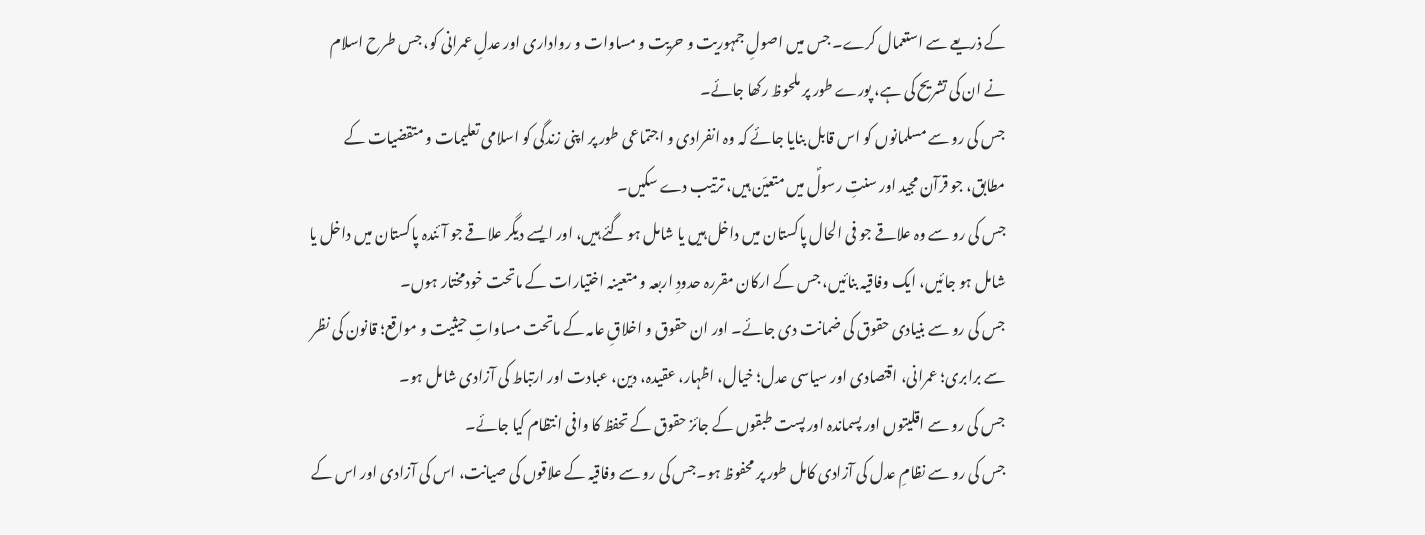کے ذریعے سے استعمال کرے۔ جس میں اصولِ جمہوریت و حریت و مساوات و رواداری اور عدلِ عمرانی کو، جس طرح اسلام نے ان کی تشریح کی ہے، پورے طور پر ملحوظ رکھا جائے۔
جس کی رو سے مسلمانوں کو اس قابل بنایا جائے کہ وہ انفرادی و اجتماعی طور پر اپنی زندگی کو اسلامی تعلیمات و متقضیات کے مطابق، جو قرآن مجید اور سنتِ رسولؐ میں متعیّن ہیں، ترتیب دے سکیں۔
جس کی رو سے وہ علاقے جو فی الحال پاکستان میں داخل ہیں یا شامل ہو گئے ہیں، اور ایسے دیگر علاقے جو آئندہ پاکستان میں داخل یا شامل ہو جائیں، ایک وفاقیہ بنائیں، جس کے ارکان مقررہ حدودِ اربعہ و متعینہ اختیارات کے ماتحت خودمختار ہوں۔
جس کی رو سے بنیادی حقوق کی ضمانت دی جائے۔ اور ان حقوق و اخلاقِ عامہ کے ماتحت مساواتِ حیثیت و مواقع؛ قانون کی نظر سے برابری؛ عمرانی، اقتصادی اور سیاسی عدل؛ خیال، اظہار، عقیدہ، دین، عبادت اور ارتباط کی آزادی شامل ہو۔
جس کی رو سے اقلیتوں اور پسماندہ اور پست طبقوں کے جائز حقوق کے تحفظ کا وافی انتظام کیا جائے۔
جس کی رو سے نظامِ عدل کی آزادی کامل طور پر محفوظ ہو۔جس کی رو سے وفاقیہ کے علاقوں کی صیانت، اس کی آزادی اور اس کے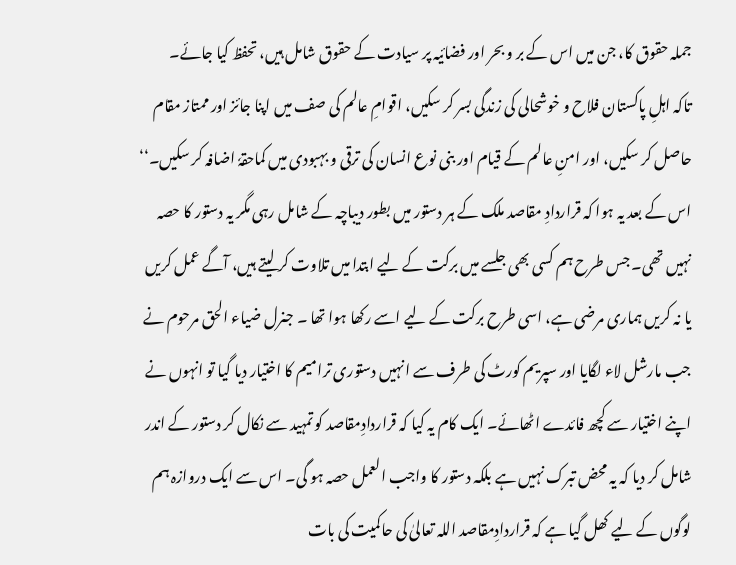جملہ حقوق کا، جن میں اس کے بر و بحر اور فضائیہ پر سیادت کے حقوق شامل ہیں، تحفظ کیا جائے۔
تاکہ اہلِ پاکستان فلاح و خوشحالی کی زندگی بسر کر سکیں، اقوامِ عالم کی صف میں اپنا جائز اور ممتاز مقام حاصل کر سکیں، اور امنِ عالم کے قیام اور بنی نوع انسان کی ترقی و بہبودی میں کماحقہٗ اضافہ کر سکیں۔‘‘
اس کے بعد یہ ہوا کہ قراردادِ مقاصد ملک کے ہر دستور میں بطور دیباچہ کے شامل رہی مگر یہ دستور کا حصہ نہیں تھی۔ جس طرح ہم کسی بھی جلسے میں برکت کے لیے ابتدا میں تلاوت کر لیتے ہیں، آگے عمل کریں یا نہ کریں ہماری مرضی ہے، اسی طرح برکت کے لیے اسے رکھا ہوا تھا ۔ جنرل ضیاء الحق مرحوم نے جب مارشل لاء لگایا اور سپریم کورٹ کی طرف سے انہیں دستوری ترامیم کا اختیار دیا گیا تو انہوں نے اپنے اختیار سے کچھ فائدے اٹھائے۔ ایک کام یہ کیا کہ قراردادِمقاصد کو تمہید سے نکال کر دستور کے اندر شامل کر دیا کہ یہ محض تبرک نہیں ہے بلکہ دستور کا واجب العمل حصہ ہو گی۔ اس سے ایک دروازہ ہم لوگوں کے لیے کھل گیا ہے کہ قراردادِمقاصد اللہ تعالیٰ کی حاکمیت کی بات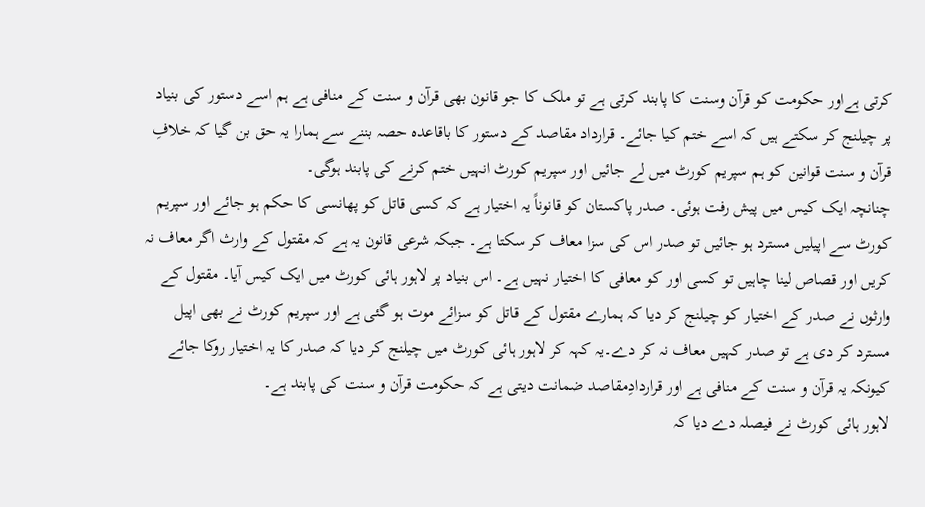کرتی ہےاور حکومت کو قرآن وسنت کا پابند کرتی ہے تو ملک کا جو قانون بھی قرآن و سنت کے منافی ہے ہم اسے دستور کی بنیاد پر چیلنج کر سکتے ہیں کہ اسے ختم کیا جائے۔ قرارداد مقاصد کے دستور کا باقاعدہ حصہ بننے سے ہمارا یہ حق بن گیا کہ خلافِ قرآن و سنت قوانین کو ہم سپریم کورٹ میں لے جائیں اور سپریم کورٹ انہیں ختم کرنے کی پابند ہوگی۔
چنانچہ ایک کیس میں پیش رفت ہوئی۔ صدر پاکستان کو قانوناً یہ اختیار ہے کہ کسی قاتل کو پھانسی کا حکم ہو جائے اور سپریم کورٹ سے اپیلیں مسترد ہو جائیں تو صدر اس کی سزا معاف کر سکتا ہے۔ جبکہ شرعی قانون یہ ہے کہ مقتول کے وارث اگر معاف نہ کریں اور قصاص لینا چاہیں تو کسی اور کو معافی کا اختیار نہیں ہے۔ اس بنیاد پر لاہور ہائی کورٹ میں ایک کیس آیا۔ مقتول کے وارثوں نے صدر کے اختیار کو چیلنج کر دیا کہ ہمارے مقتول کے قاتل کو سزائے موت ہو گئی ہے اور سپریم کورٹ نے بھی اپیل مسترد کر دی ہے تو صدر کہیں معاف نہ کر دے۔یہ کہہ کر لاہور ہائی کورٹ میں چیلنج کر دیا کہ صدر کا یہ اختیار روکا جائے کیونکہ یہ قرآن و سنت کے منافی ہے اور قراردادِمقاصد ضمانت دیتی ہے کہ حکومت قرآن و سنت کی پابند ہے۔
لاہور ہائی کورٹ نے فیصلہ دے دیا کہ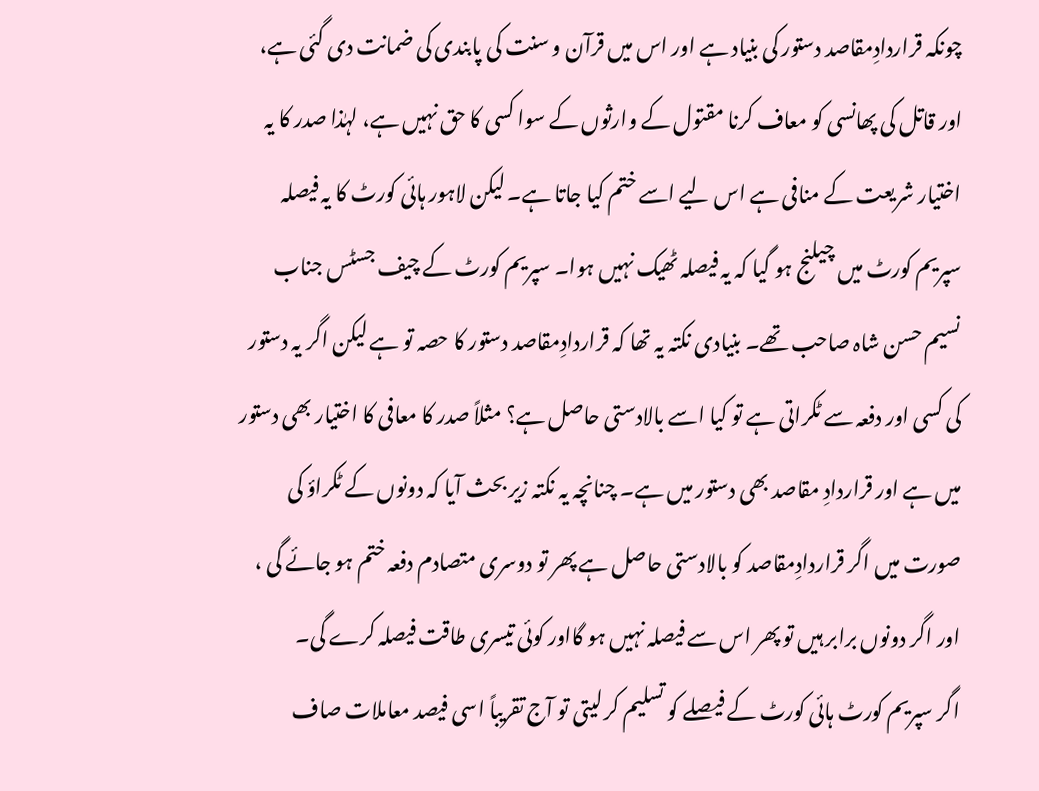چونکہ قراردادِمقاصد دستور کی بنیاد ہے اور اس میں قرآن و سنت کی پابندی کی ضمانت دی گئی ہے، اور قاتل کی پھانسی کو معاف کرنا مقتول کے وارثوں کے سوا کسی کا حق نہیں ہے، لہٰذا صدر کا یہ اختیار شریعت کے منافی ہے اس لیے اسے ختم کیا جاتا ہے۔ لیکن لاہور ہائی کورٹ کا یہ فیصلہ سپریم کورٹ میں چیلنج ہو گیا کہ یہ فیصلہ ٹھیک نہیں ہوا۔ سپریم کورٹ کے چیف جسٹس جناب نسیم حسن شاہ صاحب تھے۔ بنیادی نکتہ یہ تھا کہ قراردادِمقاصد دستور کا حصہ تو ہے لیکن اگر یہ دستور کی کسی اور دفعہ سے ٹکراتی ہے تو کیا اسے بالادستی حاصل ہے؟ مثلاً صدر کا معافی کا اختیار بھی دستور میں ہے اور قراردادِ مقاصد بھی دستور میں ہے۔ چنانچہ یہ نکتہ زیر بحث آیا کہ دونوں کے ٹکراؤ کی صورت میں اگر قراردادِمقاصد کو بالادستی حاصل ہے پھر تو دوسری متصادم دفعہ ختم ہو جائے گی ، اور اگر دونوں برابر ہیں تو پھر اس سے فیصلہ نہیں ہو گااور کوئی تیسری طاقت فیصلہ کرے گی۔
اگر سپریم کورٹ ہائی کورٹ کے فیصلے کو تسلیم کر لیتی تو آج تقریباً اسی فیصد معاملات صاف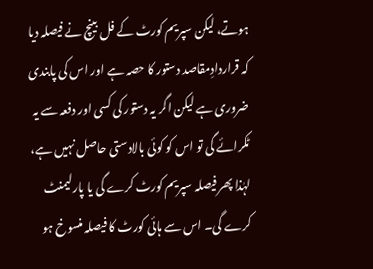ہوتے، لیکن سپریم کورٹ کے فل بینچ نے فیصلہ دیا کہ قراردادِمقاصد دستور کا حصہ ہے اور اس کی پابندی ضروری ہے لیکن اگر یہ دستور کی کسی اور دفعہ سے یہ ٹکرائے گی تو اس کو کوئی بالادستی حاصل نہیں ہے، لہٰذا پھر فیصلہ سپریم کورٹ کرے گی یا پارلیمنٹ کرے گی۔ اس سے ہائی کورٹ کا فیصلہ منسوخ ہو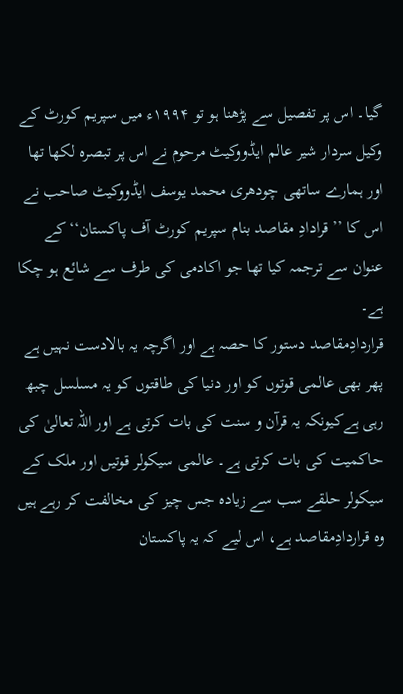گیا۔ اس پر تفصیل سے پڑھنا ہو تو ۱۹۹۴ء میں سپریم کورٹ کے وکیل سردار شیر عالم ایڈووکیٹ مرحوم نے اس پر تبصرہ لکھا تھا اور ہمارے ساتھی چودھری محمد یوسف ایڈووکیٹ صاحب نے اس کا ’’قرادادِ مقاصد بنام سپریم کورٹ آف پاکستان‘‘ کے عنوان سے ترجمہ کیا تھا جو اکادمی کی طرف سے شائع ہو چکا ہے۔
قراردادِمقاصد دستور کا حصہ ہے اور اگرچہ یہ بالادست نہیں ہے پھر بھی عالمی قوتوں کو اور دنیا کی طاقتوں کو یہ مسلسل چبھ رہی ہےکیونکہ یہ قرآن و سنت کی بات کرتی ہے اور اللہ تعالیٰ کی حاکمیت کی بات کرتی ہے۔ عالمی سیکولر قوتیں اور ملک کے سیکولر حلقے سب سے زیادہ جس چیز کی مخالفت کر رہے ہیں وہ قراردادِمقاصد ہے، اس لیے کہ یہ پاکستان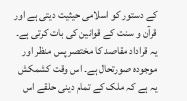کے دستور کو اسلامی حیثیت دیتی ہے اور قرآن و سنت کے قوانین کی بات کرتی ہے۔
یہ قراداد مقاصد کا مختصر پس منظر اور موجودہ صورتحال ہے۔ اس وقت کشمکش یہ ہے کہ ملک کے تمام دینی حلقے اس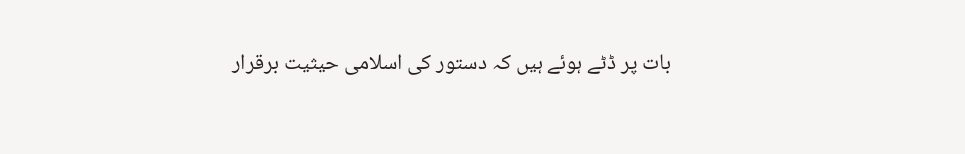بات پر ڈٹے ہوئے ہیں کہ دستور کی اسلامی حیثیت برقرار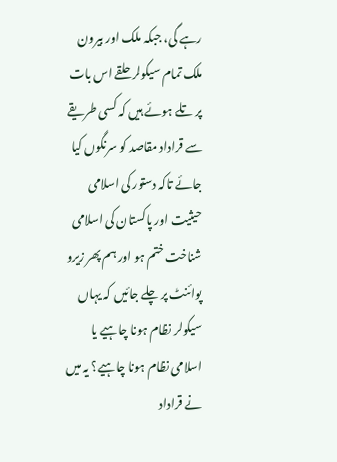رہے گی، جبکہ ملک اور بیرون ملک تمام سیکولر حلقے اس بات پر تلے ہوئے ہیں کہ کسی طریقے سے قراداد مقاصد کو سرنگوں کیا جائے تاکہ دستور کی اسلامی حیثیت اور پاکستان کی اسلامی شناخت ختم ہو اور ہم پھر زیرو پوائنٹ پر چلے جائیں کہ یہاں سیکولر نظام ہونا چاہیے یا اسلامی نظام ہونا چاہیے؟ یہ میں نے قراداد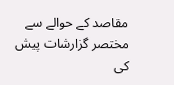مقاصد کے حوالے سے مختصر گزارشات پیش کی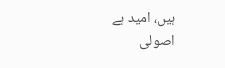ہیں، امید ہے اصولی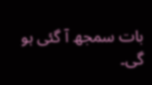بات سمجھ آ گئی ہو گی۔